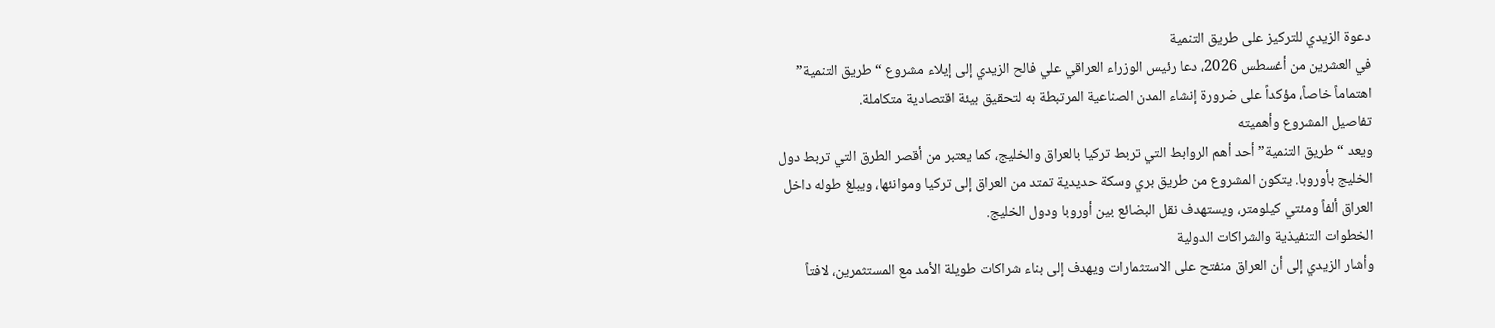دعوة الزيدي للتركيز على طريق التنمية
في العشرين من أغسطس 2026، دعا رئيس الوزراء العراقي علي فالح الزيدي إلى إيلاء مشروع “طريق التنمية” اهتماماً خاصاً، مؤكداً على ضرورة إنشاء المدن الصناعية المرتبطة به لتحقيق بيئة اقتصادية متكاملة.
تفاصيل المشروع وأهميته
ويعد “طريق التنمية” أحد أهم الروابط التي تربط تركيا بالعراق والخليج، كما يعتبر من أقصر الطرق التي تربط دول الخليج بأوروبا. يتكون المشروع من طريق بري وسكة حديدية تمتد من العراق إلى تركيا وموانئها، ويبلغ طوله داخل العراق ألفاً ومئتي كيلومتر، ويستهدف نقل البضائع بين أوروبا ودول الخليج.
الخطوات التنفيذية والشراكات الدولية
وأشار الزيدي إلى أن العراق منفتح على الاستثمارات ويهدف إلى بناء شراكات طويلة الأمد مع المستثمرين، لافتاً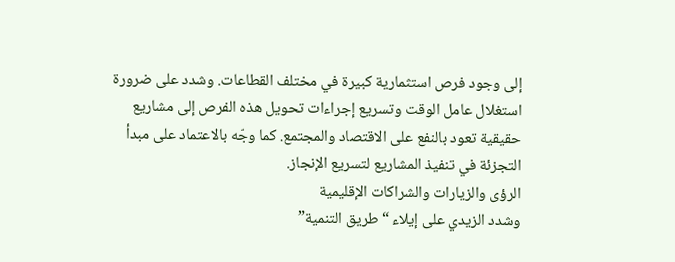إلى وجود فرص استثمارية كبيرة في مختلف القطاعات. وشدد على ضرورة استغلال عامل الوقت وتسريع إجراءات تحويل هذه الفرص إلى مشاريع حقيقية تعود بالنفع على الاقتصاد والمجتمع. كما وجّه بالاعتماد على مبدأ التجزئة في تنفيذ المشاريع لتسريع الإنجاز.
الرؤى والزيارات والشراكات الإقليمية
وشدد الزيدي على إيلاء “طريق التنمية”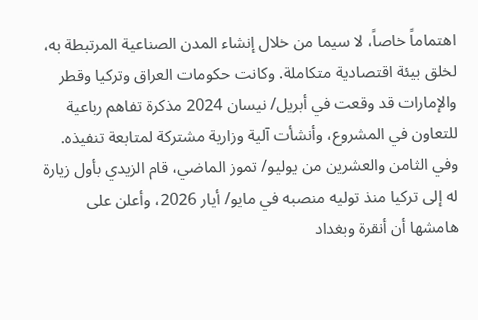اهتماماً خاصاً، لا سيما من خلال إنشاء المدن الصناعية المرتبطة به، لخلق بيئة اقتصادية متكاملة. وكانت حكومات العراق وتركيا وقطر والإمارات قد وقعت في أبريل/ نيسان 2024 مذكرة تفاهم رباعية للتعاون في المشروع، وأنشأت آلية وزارية مشتركة لمتابعة تنفيذه. وفي الثامن والعشرين من يوليو/ تموز الماضي، قام الزيدي بأول زيارة له إلى تركيا منذ توليه منصبه في مايو/ أيار 2026، وأعلن على هامشها أن أنقرة وبغداد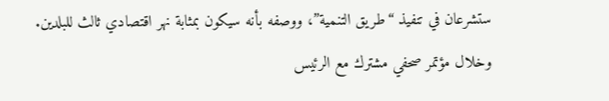ستشرعان في تنفيذ “طريق التنمية”، ووصفه بأنه سيكون بمثابة نهر اقتصادي ثالث للبلدين. وخلال مؤتمر صحفي مشترك مع الرئيس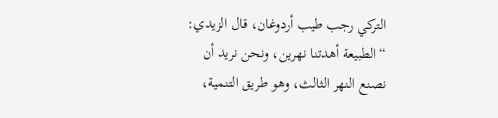التركي رجب طيب أردوغان، قال الزيدي: “الطبيعة أهدتنا نهرين، ونحن نريد أن نصنع النهر الثالث، وهو طريق التنمية،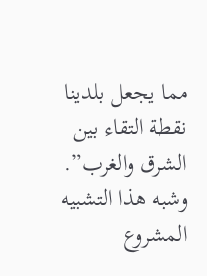مما يجعل بلدينا نقطة التقاء بين الشرق والغرب”. وشبه هذا التشبيه المشروع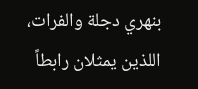بنهري دجلة والفرات، اللذين يمثلان رابطاً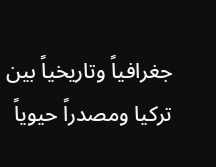جغرافياً وتاريخياً بين تركيا ومصدراً حيوياً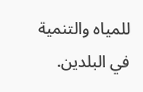للمياه والتنمية في البلدين.